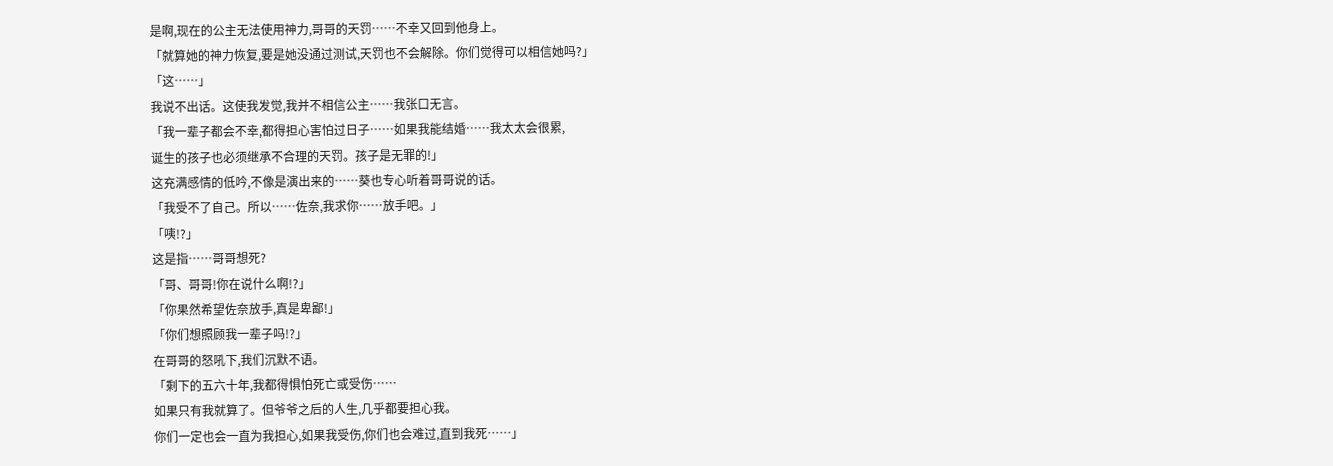是啊,现在的公主无法使用神力,哥哥的天罚……不幸又回到他身上。
「就算她的神力恢复,要是她没通过测试,天罚也不会解除。你们觉得可以相信她吗?」
「这……」
我说不出话。这使我发觉,我并不相信公主……我张口无言。
「我一辈子都会不幸,都得担心害怕过日子……如果我能结婚……我太太会很累,
诞生的孩子也必须继承不合理的天罚。孩子是无罪的!」
这充满感情的低吟,不像是演出来的……葵也专心听着哥哥说的话。
「我受不了自己。所以……佐奈,我求你……放手吧。」
「咦!?」
这是指……哥哥想死?
「哥、哥哥!你在说什么啊!?」
「你果然希望佐奈放手,真是卑鄙!」
「你们想照顾我一辈子吗!?」
在哥哥的怒吼下,我们沉默不语。
「剩下的五六十年,我都得惧怕死亡或受伤……
如果只有我就算了。但爷爷之后的人生,几乎都要担心我。
你们一定也会一直为我担心,如果我受伤,你们也会难过,直到我死……」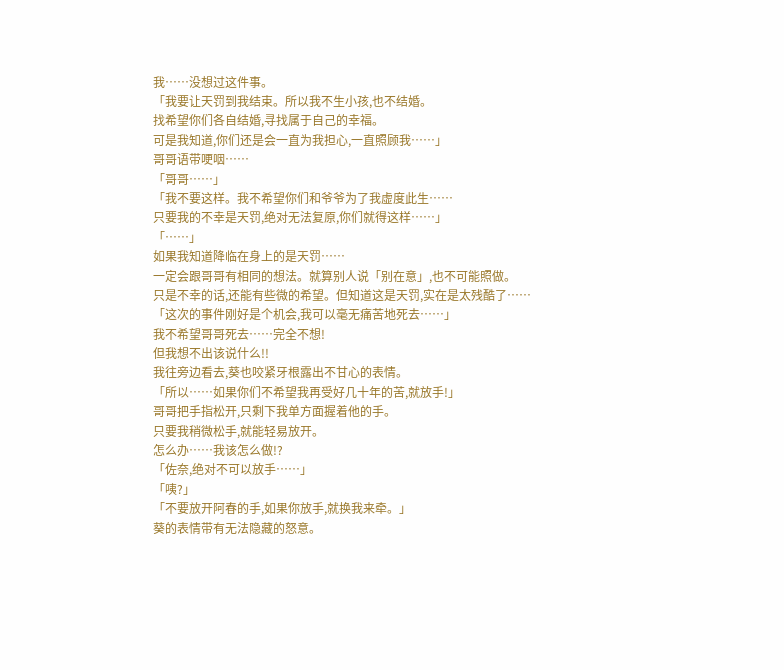我……没想过这件事。
「我要让天罚到我结束。所以我不生小孩,也不结婚。
找希望你们各自结婚,寻找属于自己的幸福。
可是我知道,你们还是会一直为我担心,一直照顾我……」
哥哥语带哽咽……
「哥哥……」
「我不要这样。我不希望你们和爷爷为了我虚度此生……
只要我的不幸是天罚,绝对无法复原,你们就得这样……」
「……」
如果我知道降临在身上的是天罚……
一定会跟哥哥有相同的想法。就算别人说「别在意」,也不可能照做。
只是不幸的话,还能有些微的希望。但知道这是天罚,实在是太残酷了……
「这次的事件刚好是个机会,我可以毫无痛苦地死去……」
我不希望哥哥死去……完全不想!
但我想不出该说什么!!
我往旁边看去,葵也咬紧牙根露出不甘心的表情。
「所以……如果你们不希望我再受好几十年的苦,就放手!」
哥哥把手指松开,只剩下我单方面握着他的手。
只要我稍微松手,就能轻易放开。
怎么办……我该怎么做!?
「佐奈,绝对不可以放手……」
「咦?」
「不要放开阿春的手,如果你放手,就换我来牵。」
葵的表情带有无法隐藏的怒意。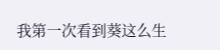我第一次看到葵这么生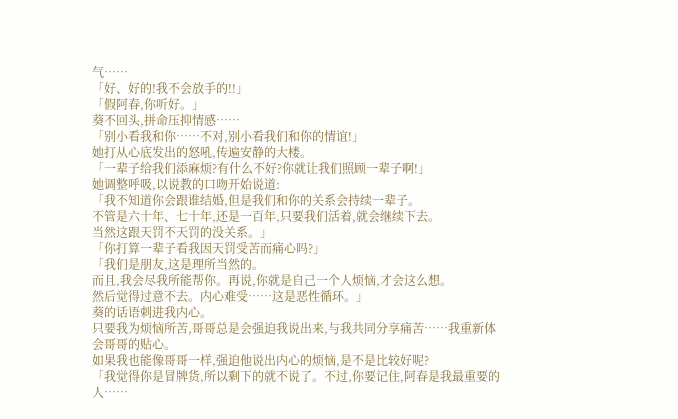气……
「好、好的!我不会放手的!!」
「假阿春,你听好。」
葵不回头,拼命压抑情感……
「别小看我和你……不对,别小看我们和你的情谊!」
她打从心底发出的怒吼,传遍安静的大楼。
「一辈子给我们添麻烦?有什么不好?你就让我们照顾一辈子啊!」
她调整呼吸,以说教的口吻开始说道:
「我不知道你会跟谁结婚,但是我们和你的关系会持续一辈子。
不管是六十年、七十年,还是一百年,只要我们活着,就会继续下去。
当然这跟天罚不天罚的没关系。」
「你打算一辈子看我因天罚受苦而痛心吗?」
「我们是朋友,这是理所当然的。
而且,我会尽我所能帮你。再说,你就是自己一个人烦恼,才会这么想。
然后觉得过意不去。内心难受……这是恶性循环。」
葵的话语刺进我内心。
只要我为烦恼所苦,哥哥总是会强迫我说出来,与我共同分享痛苦……我重新体会哥哥的贴心。
如果我也能像哥哥一样,强迫他说出内心的烦恼,是不是比较好呢?
「我觉得你是冒牌货,所以剩下的就不说了。不过,你要记住,阿春是我最重要的人……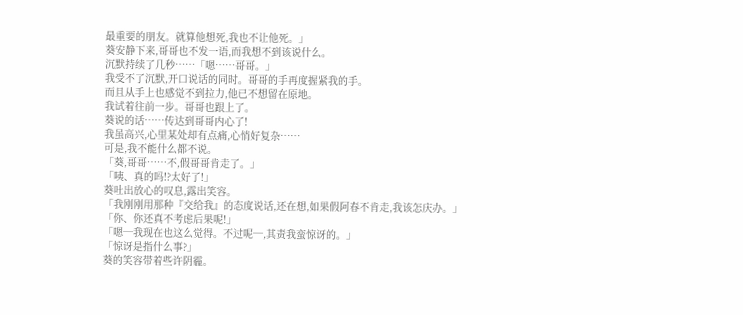最重要的朋友。就算他想死,我也不让他死。」
葵安静下来,哥哥也不发一语,而我想不到该说什么。
沉默持续了几秒……「嗯……哥哥。」
我受不了沉默,开口说话的同时。哥哥的手再度握紧我的手。
而且从手上也感觉不到拉力,他已不想留在原地。
我试着往前一步。哥哥也跟上了。
葵说的话……传达到哥哥内心了!
我虽高兴,心里某处却有点痛,心悄好复杂……
可是,我不能什么都不说。
「葵,哥哥……不,假哥哥肯走了。」
「咦、真的吗!?太好了!」
葵吐出放心的叹息,露出笑容。
「我刚刚用那种『交给我』的态度说话,还在想,如果假阿春不肯走,我该怎庆办。」
「你、你还真不考虑后果呢!」
「嗯─我现在也这么觉得。不过呢─,其责我蛮惊讶的。」
「惊讶是指什么事?」
葵的笑容带着些许阴霾。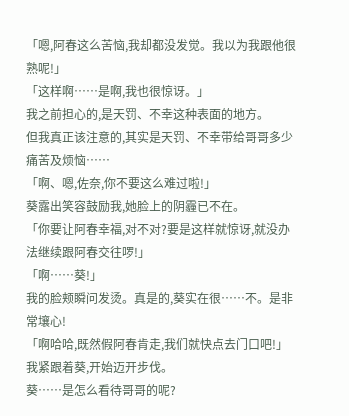「嗯,阿春这么苦恼,我却都没发觉。我以为我跟他很熟呢!」
「这样啊……是啊,我也很惊讶。」
我之前担心的,是天罚、不幸这种表面的地方。
但我真正该注意的,其实是天罚、不幸带给哥哥多少痛苦及烦恼……
「啊、嗯,佐奈,你不要这么难过啦!」
葵露出笑容鼓励我,她脸上的阴霾已不在。
「你要让阿春幸福,对不对?要是这样就惊讶,就没办法继续跟阿春交往啰!」
「啊……葵!」
我的脸颊瞬问发烫。真是的,葵实在很……不。是非常壤心!
「啊哈哈,既然假阿春肯走,我们就快点去门口吧!」
我紧跟着葵,开始迈开步伐。
葵……是怎么看待哥哥的呢?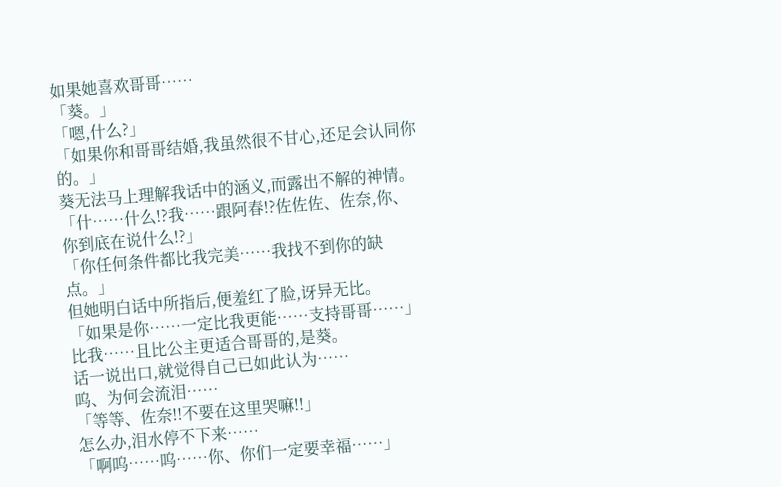如果她喜欢哥哥……
「葵。」
「嗯,什么?」
「如果你和哥哥结婚,我虽然很不甘心,还足会认同你的。」
葵无法马上理解我话中的涵义,而露出不解的神情。
「什……什么!?我……跟阿春!?佐佐佐、佐奈,你、你到底在说什么!?」
「你任何条件都比我完美……我找不到你的缺点。」
但她明白话中所指后,便羞红了脸,讶异无比。
「如果是你……一定比我更能……支持哥哥……」
比我……且比公主更适合哥哥的,是葵。
话一说出口,就觉得自己已如此认为……
呜、为何会流泪……
「等等、佐奈!!不要在这里哭嘛!!」
怎么办,泪水停不下来……
「啊呜……呜……你、你们一定要幸福……」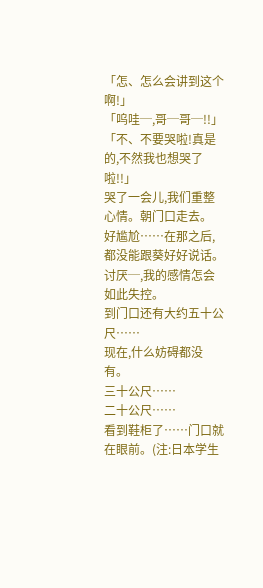「怎、怎么会讲到这个啊!」
「呜哇─,哥─哥─!!」
「不、不要哭啦!真是的,不然我也想哭了啦!!」
哭了一会儿,我们重整心情。朝门口走去。
好尴尬……在那之后,都没能跟葵好好说话。
讨厌─,我的感情怎会如此失控。
到门口还有大约五十公尺……
现在,什么妨碍都没有。
三十公尺……
二十公尺……
看到鞋柜了……门口就在眼前。(注:日本学生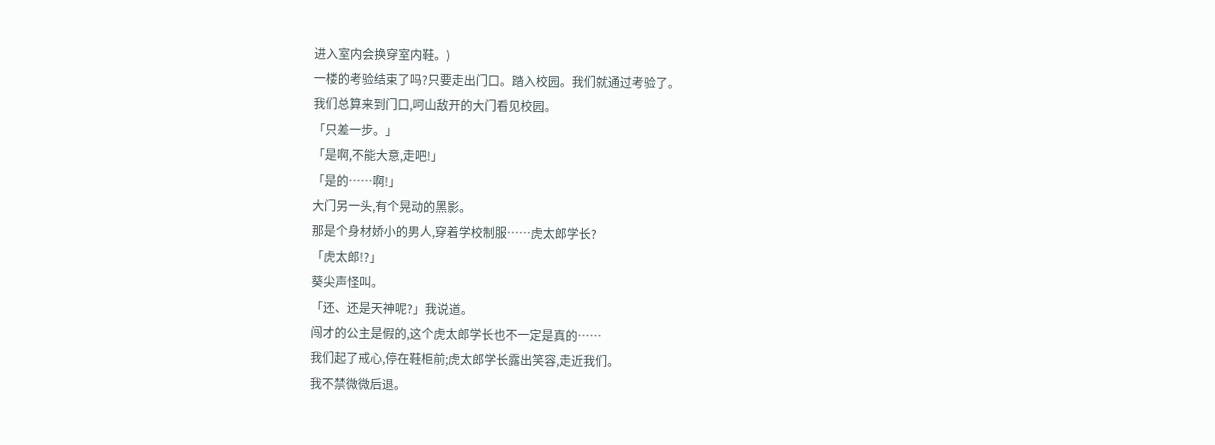进入室内会换穿室内鞋。)
一楼的考验结束了吗?只要走出门口。踏入校园。我们就通过考验了。
我们总算来到门口,呵山敌开的大门看见校园。
「只差一步。」
「是啊,不能大意,走吧!」
「是的……啊!」
大门另一头,有个晃动的黑影。
那是个身材娇小的男人,穿着学校制服……虎太郎学长?
「虎太郎!?」
葵尖声怪叫。
「还、还是天神呢?」我说道。
闯才的公主是假的,这个虎太郎学长也不一定是真的……
我们起了戒心,停在鞋柜前;虎太郎学长露出笑容,走近我们。
我不禁微微后退。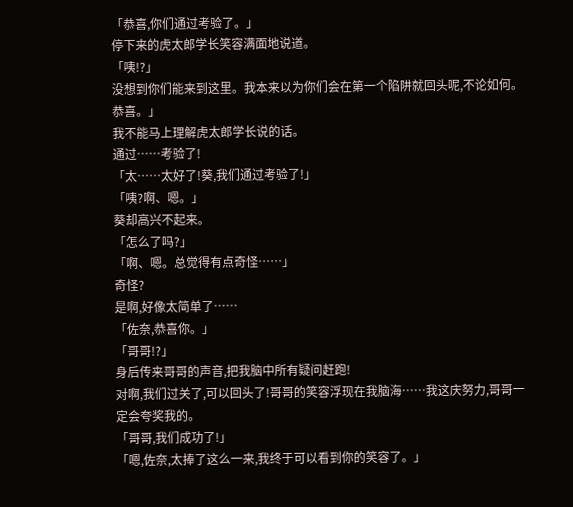「恭喜,你们通过考验了。」
停下来的虎太郎学长笑容满面地说道。
「咦!?」
没想到你们能来到这里。我本来以为你们会在第一个陷阱就回头呢,不论如何。恭喜。」
我不能马上理解虎太郎学长说的话。
通过……考验了!
「太……太好了!葵,我们通过考验了!」
「咦?啊、嗯。」
葵却高兴不起来。
「怎么了吗?」
「啊、嗯。总觉得有点奇怪……」
奇怪?
是啊,好像太简单了……
「佐奈,恭喜你。」
「哥哥!?」
身后传来哥哥的声音,把我脑中所有疑问赶跑!
对啊,我们过关了,可以回头了!哥哥的笑容浮现在我脑海……我这庆努力,哥哥一定会夸奖我的。
「哥哥,我们成功了!」
「嗯,佐奈,太捧了这么一来,我终于可以看到你的笑容了。」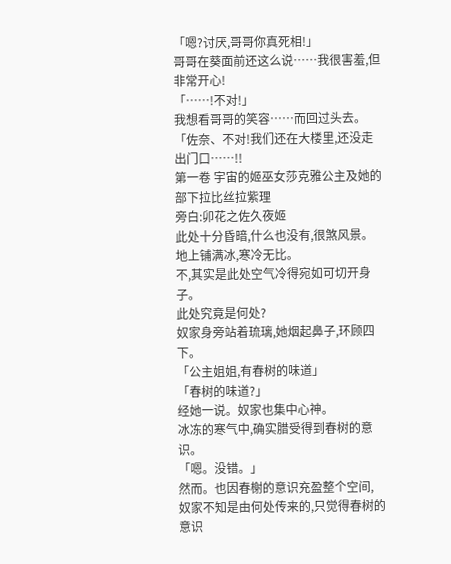「嗯?讨厌,哥哥你真死相!」
哥哥在葵面前还这么说……我很害羞,但非常开心!
「……!不对!」
我想看哥哥的笑容……而回过头去。
「佐奈、不对!我们还在大楼里,还没走出门口……!!
第一卷 宇宙的姬巫女莎克雅公主及她的部下拉比丝拉紫理
旁白:卯花之佐久夜姬
此处十分昏暗,什么也没有,很煞风景。
地上铺满冰,寒冷无比。
不,其实是此处空气冷得宛如可切开身子。
此处究竟是何处?
奴家身旁站着琉璃,她烟起鼻子,环顾四下。
「公主姐姐,有春树的味道」
「春树的味道?」
经她一说。奴家也集中心神。
冰冻的寒气中,确实腊受得到春树的意识。
「嗯。没错。」
然而。也因春榭的意识充盈整个空间,
奴家不知是由何处传来的,只觉得春树的意识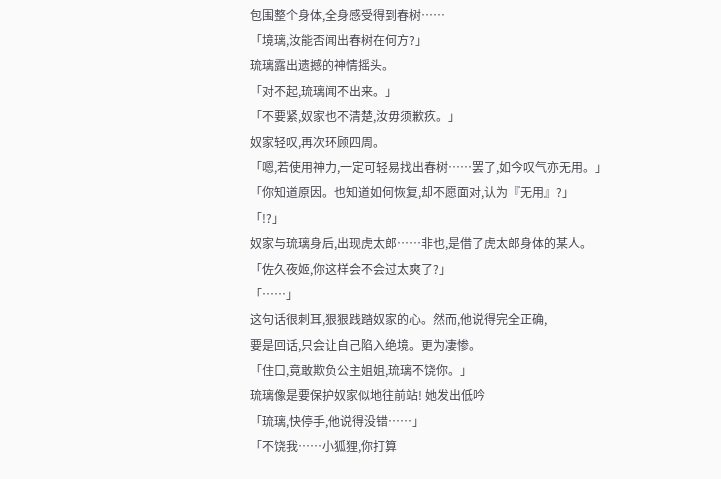包围整个身体,全身感受得到春树……
「境璃,汝能否闻出春树在何方?」
琉璃露出遗撼的神情摇头。
「对不起,琉璃闻不出来。」
「不要紧,奴家也不清楚,汝毋须歉疚。」
奴家轻叹,再次环顾四周。
「嗯,若使用神力,一定可轻易找出春树……罢了,如今叹气亦无用。」
「你知道原因。也知道如何恢复,却不愿面对,认为『无用』?」
「!?」
奴家与琉璃身后,出现虎太郎……非也,是借了虎太郎身体的某人。
「佐久夜姬,你这样会不会过太爽了?」
「……」
这句话很刺耳,狠狠践踏奴家的心。然而,他说得完全正确,
要是回话,只会让自己陷入绝境。更为凄惨。
「住口,竟敢欺负公主姐姐,琉璃不饶你。」
琉璃像是要保护奴家似地往前站! 她发出低吟
「琉璃,快停手,他说得没错……」
「不饶我……小狐狸,你打算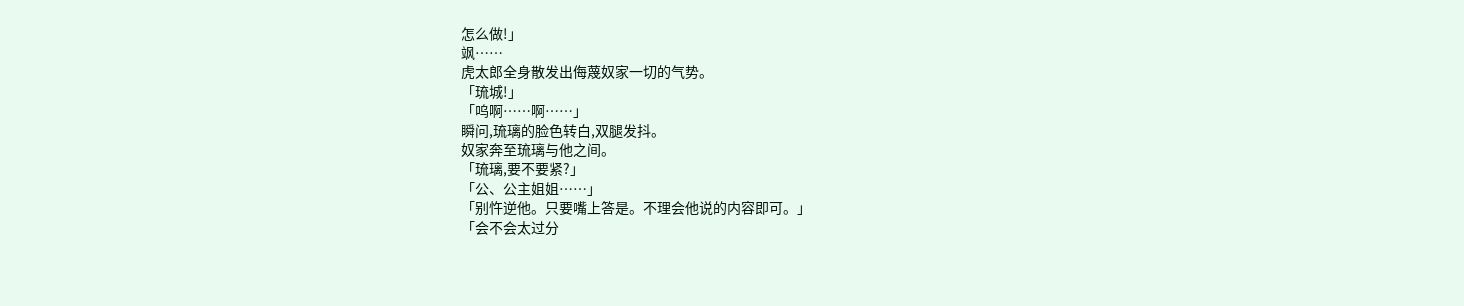怎么做!」
飒……
虎太郎全身散发出侮蔑奴家一切的气势。
「琉城!」
「呜啊……啊……」
瞬问,琉璃的脸色转白,双腿发抖。
奴家奔至琉璃与他之间。
「琉璃,要不要紧?」
「公、公主姐姐……」
「别忤逆他。只要嘴上答是。不理会他说的内容即可。」
「会不会太过分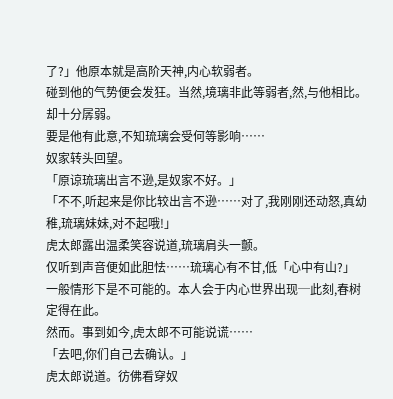了?」他原本就是高阶天神,内心软弱者。
碰到他的气势便会发狂。当然,境璃非此等弱者,然,与他相比。却十分孱弱。
要是他有此意,不知琉璃会受何等影响……
奴家转头回望。
「原谅琉璃出言不逊,是奴家不好。」
「不不,听起来是你比较出言不逊……对了,我刚刚还动怒,真幼稚,琉璃妹妹,对不起哦!」
虎太郎露出温柔笑容说道,琉璃肩头一颤。
仅听到声音便如此胆怯……琉璃心有不甘,低「心中有山?」
一般情形下是不可能的。本人会于内心世界出现─此刻,春树定得在此。
然而。事到如今,虎太郎不可能说谎……
「去吧,你们自己去确认。」
虎太郎说道。彷佛看穿奴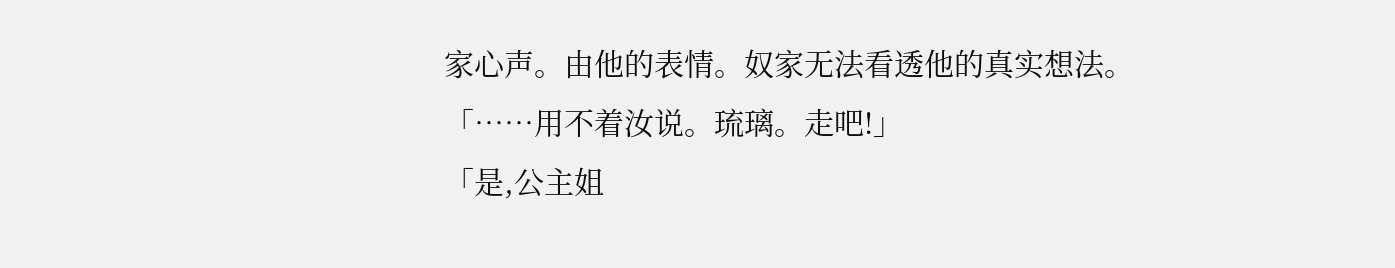家心声。由他的表情。奴家无法看透他的真实想法。
「……用不着汝说。琉璃。走吧!」
「是,公主姐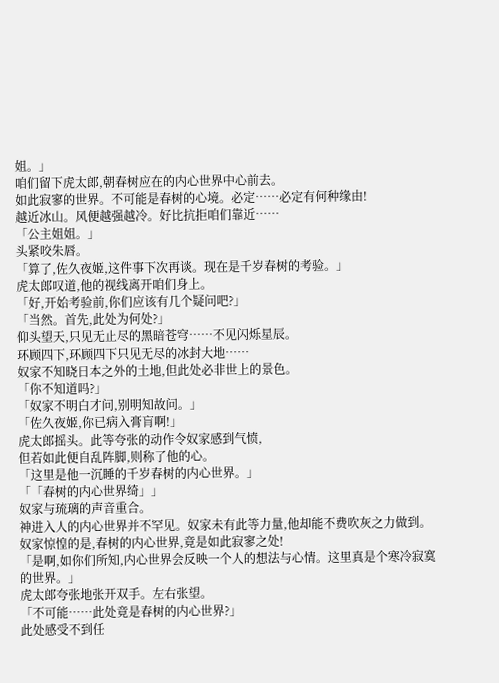姐。」
咱们留下虎太郎,朝春树应在的内心世界中心前去。
如此寂寥的世界。不可能是春树的心境。必定……必定有何种缘由!
越近冰山。风便越强越冷。好比抗拒咱们靠近……
「公主姐姐。」
头紧咬朱唇。
「算了,佐久夜姬,这件事下次再谈。现在是千岁春树的考验。」
虎太郎叹道,他的视线离开咱们身上。
「好,开始考验前,你们应该有几个疑问吧?」
「当然。首先,此处为何处?」
仰头望天,只见无止尽的黑暗苍穹……不见闪烁星辰。
环顾四下,环顾四下只见无尽的冰封大地……
奴家不知晓日本之外的土地,但此处必非世上的景色。
「你不知道吗?」
「奴家不明白才问,别明知故问。」
「佐久夜姬,你已病入膏肓啊!」
虎太郎摇头。此等夸张的动作令奴家感到气愤,
但若如此便自乱阵脚,则称了他的心。
「这里是他一沉睡的千岁春树的内心世界。」
「「春树的内心世界绮」」
奴家与琉璃的声音重合。
神进入人的内心世界并不罕见。奴家未有此等力量,他却能不费吹灰之力做到。
奴家惊惶的是,春树的内心世界,竟是如此寂寥之处!
「是啊,如你们所知,内心世界会反映一个人的想法与心情。这里真是个寒冷寂寞的世界。」
虎太郎夸张地张开双手。左右张望。
「不可能……此处竟是春树的内心世界?」
此处感受不到任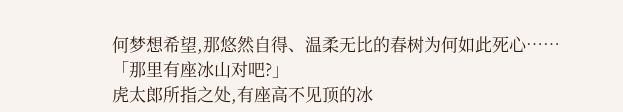何梦想希望,那悠然自得、温柔无比的春树为何如此死心……
「那里有座冰山对吧?」
虎太郎所指之处,有座高不见顶的冰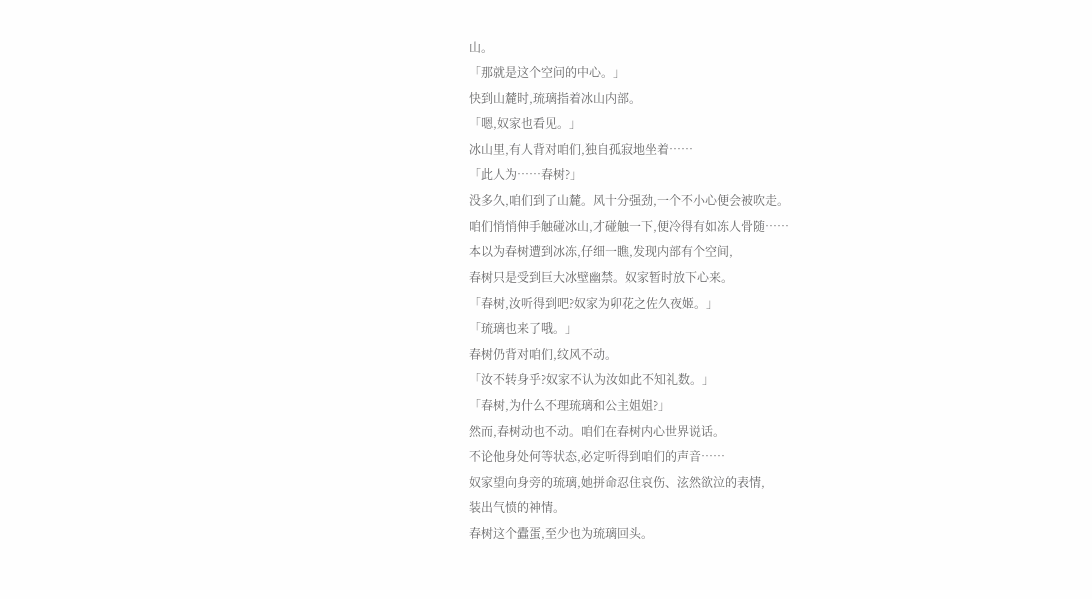山。
「那就是这个空问的中心。」
快到山麓时,琉璃指着冰山内部。
「嗯,奴家也看见。」
冰山里,有人背对咱们,独自孤寂地坐着……
「此人为……春树?」
没多久,咱们到了山麓。风十分强劲,一个不小心便会被吹走。
咱们悄悄伸手触碰冰山,才碰触一下,便冷得有如冻人骨随……
本以为春树遭到冰冻,仔细一瞧,发现内部有个空间,
春树只是受到巨大冰壁幽禁。奴家暂时放下心来。
「春树,汝听得到吧?奴家为卯花之佐久夜姬。」
「琉璃也来了哦。」
春树仍背对咱们,纹风不动。
「汝不转身乎?奴家不认为汝如此不知礼数。」
「春树,为什么不理琉璃和公主姐姐?」
然而,春树动也不动。咱们在春树内心世界说话。
不论他身处何等状态,必定听得到咱们的声音……
奴家望向身旁的琉璃,她拼命忍住哀伤、泫然欲泣的表情,
装出气愤的神情。
春树这个蠹蛋,至少也为琉璃回头。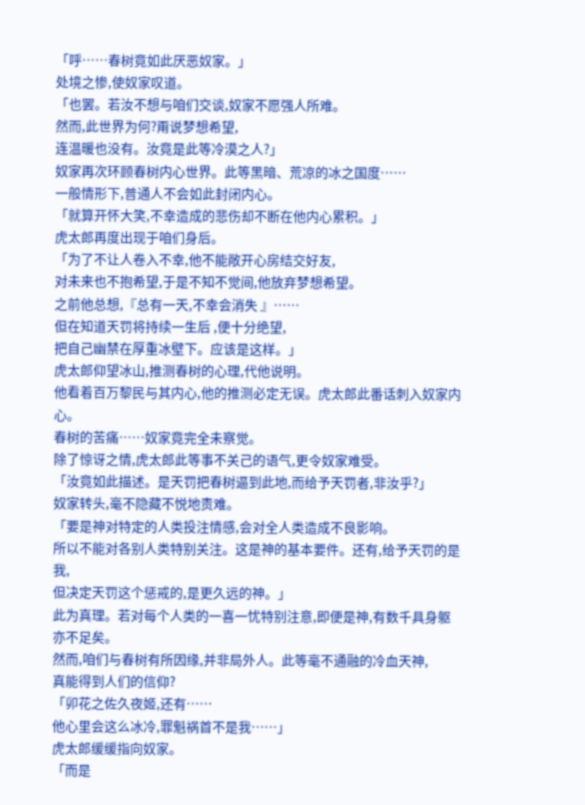「呼……春树竟如此厌恶奴家。」
处境之惨,使奴家叹道。
「也罢。若汝不想与咱们交谈,奴家不愿强人所难。
然而,此世界为何?甭说梦想希望,
连温暖也没有。汝竟是此等冷漠之人?」
奴家再次环顾春树内心世界。此等黑暗、荒凉的冰之国度……
一般情形下,普通人不会如此封闭内心。
「就算开怀大笑,不幸造成的悲伤却不断在他内心累积。」
虎太郎再度出现于咱们身后。
「为了不让人卷入不幸,他不能敞开心房结交好友,
对未来也不抱希望,于是不知不觉间,他放弃梦想希望。
之前他总想,『总有一天,不幸会消失 』……
但在知道天罚将持续一生后 ,便十分绝望,
把自己幽禁在厚重冰壁下。应该是这样。」
虎太郎仰望冰山,推测春树的心理,代他说明。
他看着百万黎民与其内心,他的推测必定无误。虎太郎此番话刺入奴家内心。
春树的苦痛……奴家竟完全未察觉。
除了惊讶之情,虎太郎此等事不关己的语气,更令奴家难受。
「汝竟如此描述。是天罚把春树逼到此地,而给予天罚者,非汝乎?」
奴家转头,毫不隐藏不悦地责难。
「要是神对特定的人类投注情感,会对全人类造成不良影响。
所以不能对各别人类特别关注。这是神的基本要件。还有,给予天罚的是我,
但决定天罚这个惩戒的,是更久远的神。」
此为真理。若对每个人类的一喜一忧特别注意,即便是神,有数千具身躯亦不足矣。
然而,咱们与春树有所因缘,并非局外人。此等毫不通融的冷血天神,
真能得到人们的信仰?
「卯花之佐久夜姬,还有……
他心里会这么冰冷,罪魁祸首不是我……」
虎太郎缓缓指向奴家。
「而是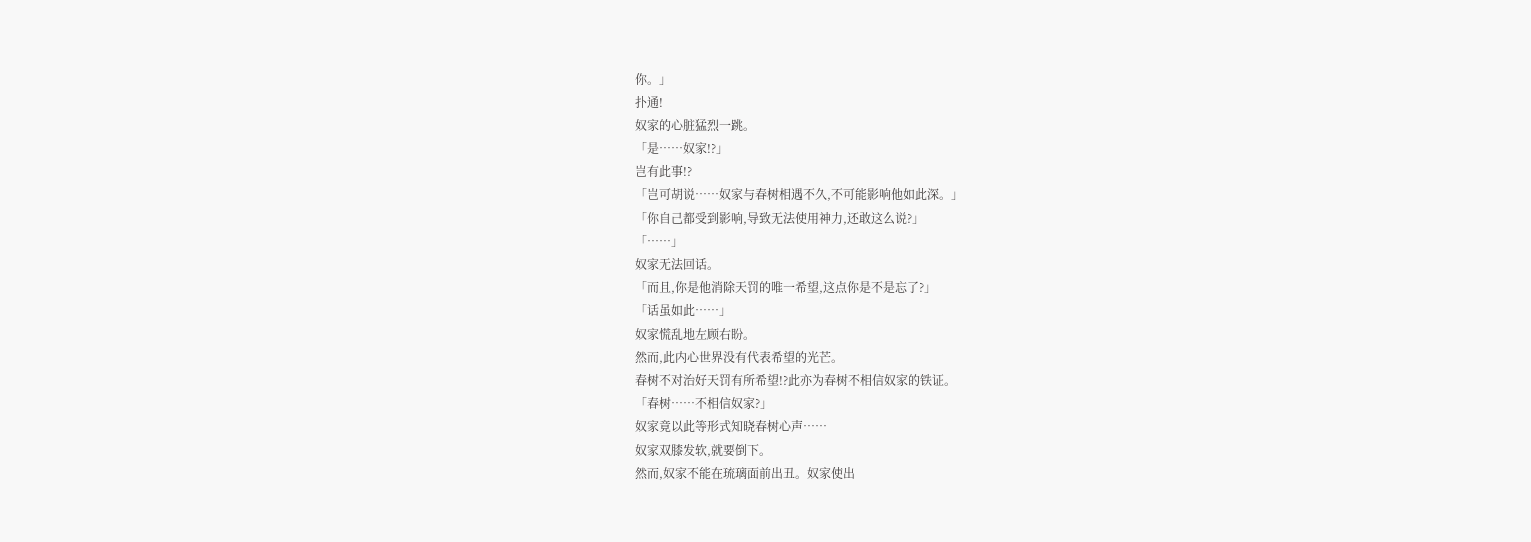你。」
扑通!
奴家的心脏猛烈一跳。
「是……奴家!?」
岂有此事!?
「岂可胡说……奴家与春树相遇不久,不可能影响他如此深。」
「你自己都受到影响,导致无法使用神力,还敢这么说?」
「……」
奴家无法回话。
「而且,你是他消除天罚的唯一希望,这点你是不是忘了?」
「话虽如此……」
奴家慌乱地左顾右盼。
然而,此内心世界没有代表希望的光芒。
春树不对治好天罚有所希望!?此亦为春树不相信奴家的铁证。
「春树……不相信奴家?」
奴家竟以此等形式知晓春树心声……
奴家双膝发软,就要倒下。
然而,奴家不能在琉璃面前出丑。奴家使出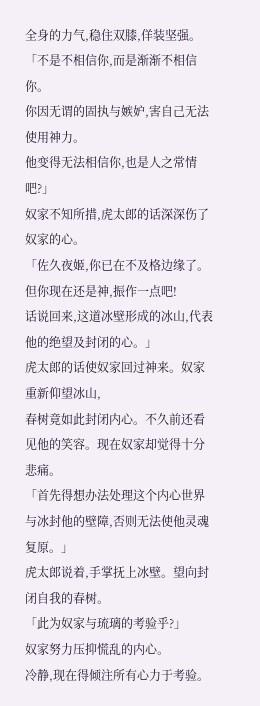全身的力气,稳住双膝,佯装坚强。
「不是不相信你,而是渐渐不相信你。
你因无谓的固执与嫉妒,害自己无法使用神力。
他变得无法相信你,也是人之常情吧?」
奴家不知所措,虎太郎的话深深伤了奴家的心。
「佐久夜姬,你已在不及格边缘了。但你现在还是神,振作一点吧!
话说回来,这道冰壁形成的冰山,代表他的绝望及封闭的心。」
虎太郎的话使奴家回过神来。奴家重新仰望冰山,
春树竟如此封闭内心。不久前还看见他的笑容。现在奴家却觉得十分悲痛。
「首先得想办法处理这个内心世界与冰封他的壁障,否则无法使他灵魂复原。」
虎太郎说着,手掌抚上冰壁。望向封闭自我的春树。
「此为奴家与琉璃的考验乎?」
奴家努力压抑慌乱的内心。
冷静,现在得倾注所有心力于考验。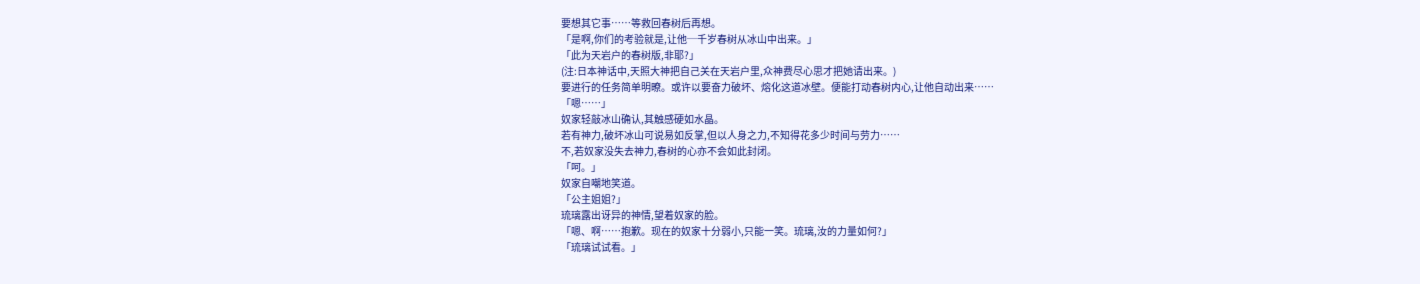要想其它事……等救回春树后再想。
「是啊,你们的考验就是,让他─千岁春树从冰山中出来。」
「此为天岩户的春树版,非耶?」
(注:日本神话中,天照大神把自己关在天岩户里,众神费尽心思才把她请出来。)
要进行的任务简单明暸。或许以要奋力破坏、熔化这道冰壁。便能打动春树内心,让他自动出来……
「嗯……」
奴家轻敲冰山确认,其触感硬如水晶。
若有神力,破坏冰山可说易如反掌,但以人身之力,不知得花多少时间与劳力……
不,若奴家没失去神力,春树的心亦不会如此封闭。
「呵。」
奴家自嘲地笑道。
「公主姐姐?」
琉璃露出讶异的神情,望着奴家的脸。
「嗯、啊……抱歉。现在的奴家十分弱小,只能一笑。琉璃,汝的力量如何?」
「琉璃试试看。」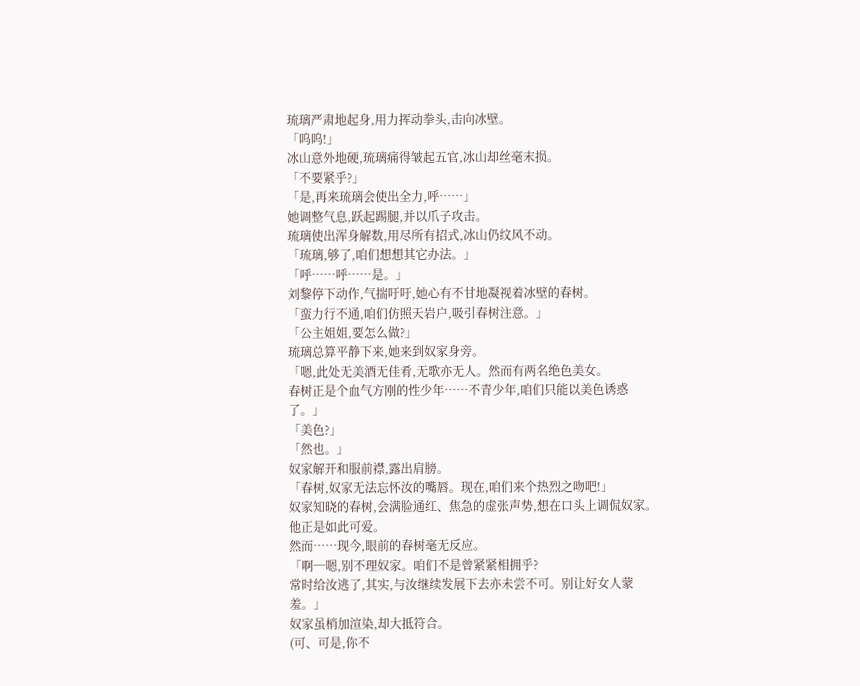琉璃严肃地起身,用力挥动拳头,击向冰壁。
「呜呜!」
冰山意外地硬,琉璃痛得皱起五官,冰山却丝毫末损。
「不要紧乎?」
「是,再来琉璃会使出全力,呼……」
她调整气息,跃起踢腿,并以爪子攻击。
琉璃使出浑身解数,用尽所有招式,冰山仍纹风不动。
「琉璃,够了,咱们想想其它办法。」
「呼……呼……是。」
刘黎停下动作,气揣吁吁,她心有不甘地凝视着冰壁的春树。
「蛮力行不通,咱们仿照天岩户,吸引春树注意。」
「公主姐姐,要怎么做?」
琉璃总算平静下来,她来到奴家身旁。
「嗯,此处无美酒无佳肴,无歌亦无人。然而有两名绝色美女。
春树正是个血气方刚的性少年……不青少年,咱们只能以美色诱惑了。」
「美色?」
「然也。」
奴家解开和服前襟,露出肩膀。
「春树,奴家无法忘怀汝的嘴唇。现在,咱们来个热烈之吻吧!」
奴家知晓的春树,会满脸通红、焦急的虚张声势,想在口头上调侃奴家。
他正是如此可爱。
然而……现今,眼前的春树毫无反应。
「啊─嗯,别不理奴家。咱们不是曾紧紧相拥乎?
常时给汝逃了,其实,与汝继续发展下去亦未尝不可。别让好女人蒙羞。」
奴家虽梢加渲染,却大抵符合。
(可、可是,你不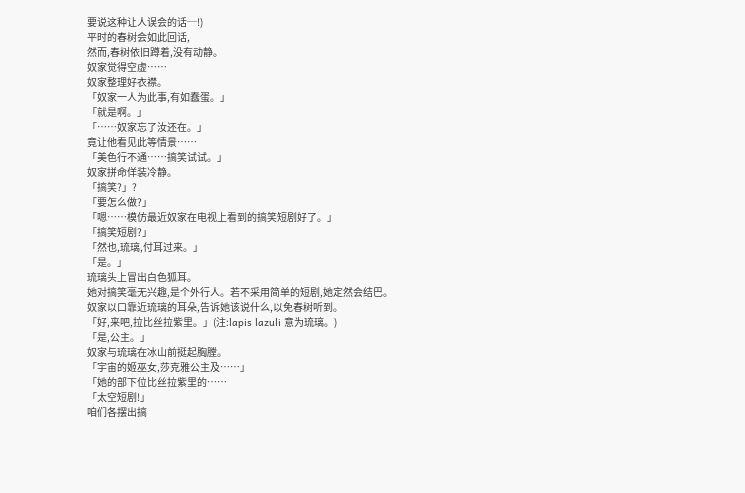要说这种让人误会的话─!)
平时的春树会如此回话,
然而,春树依旧蹲着,没有动静。
奴家觉得空虚……
奴家整理好衣襟。
「奴家一人为此事,有如蠢蛋。」
「就是啊。」
「……奴家忘了汝还在。」
竟让他看见此等情景……
「美色行不通……搞笑试试。」
奴家拼命佯装冷静。
「搞笑?」?
「要怎么做?」
「嗯……模仿最近奴家在电视上看到的搞笑短剧好了。」
「搞笑短剧?」
「然也,琉璃,付耳过来。」
「是。」
琉璃头上冒出白色狐耳。
她对搞笑毫无兴趣,是个外行人。若不采用简单的短剧,她定然会结巴。
奴家以口靠近琉璃的耳朵,告诉她该说什么,以免春树听到。
「好,来吧,拉比丝拉紫里。」(注:lapis lazuli 意为琉璃。)
「是,公主。」
奴家与琉璃在冰山前挺起胸膛。
「宇宙的姬巫女,莎克雅公主及……」
「她的部下位比丝拉紫里的……
「太空短剧!」
咱们各摆出搞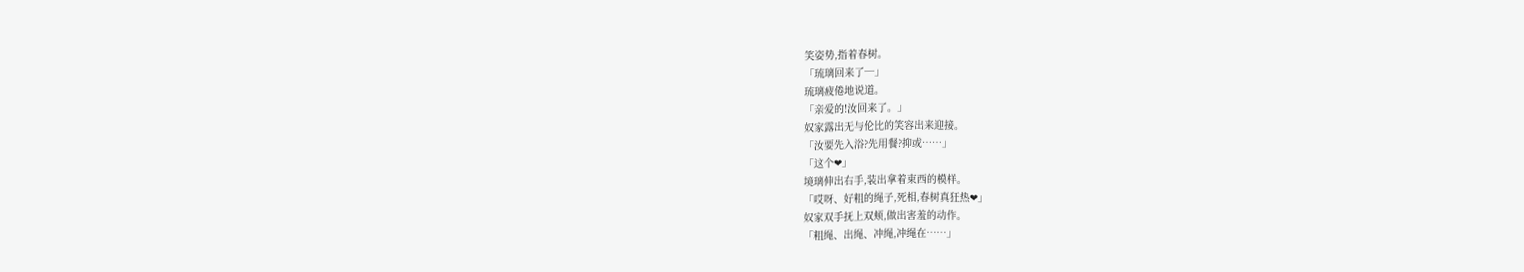笑姿势,指着春树。
「琉璃回来了─」
琉璃疲倦地说道。
「亲爱的!汝回来了。」
奴家露出无与伦比的笑容出来迎接。
「汝要先入浴?先用餐?抑或……」
「这个❤」
境璃伸出右手,装出拿着束西的模样。
「哎呀、好粗的绳子,死相,春树真狂热❤」
奴家双手抚上双颊,做出害羞的动作。
「粗绳、出绳、冲绳,冲绳在……」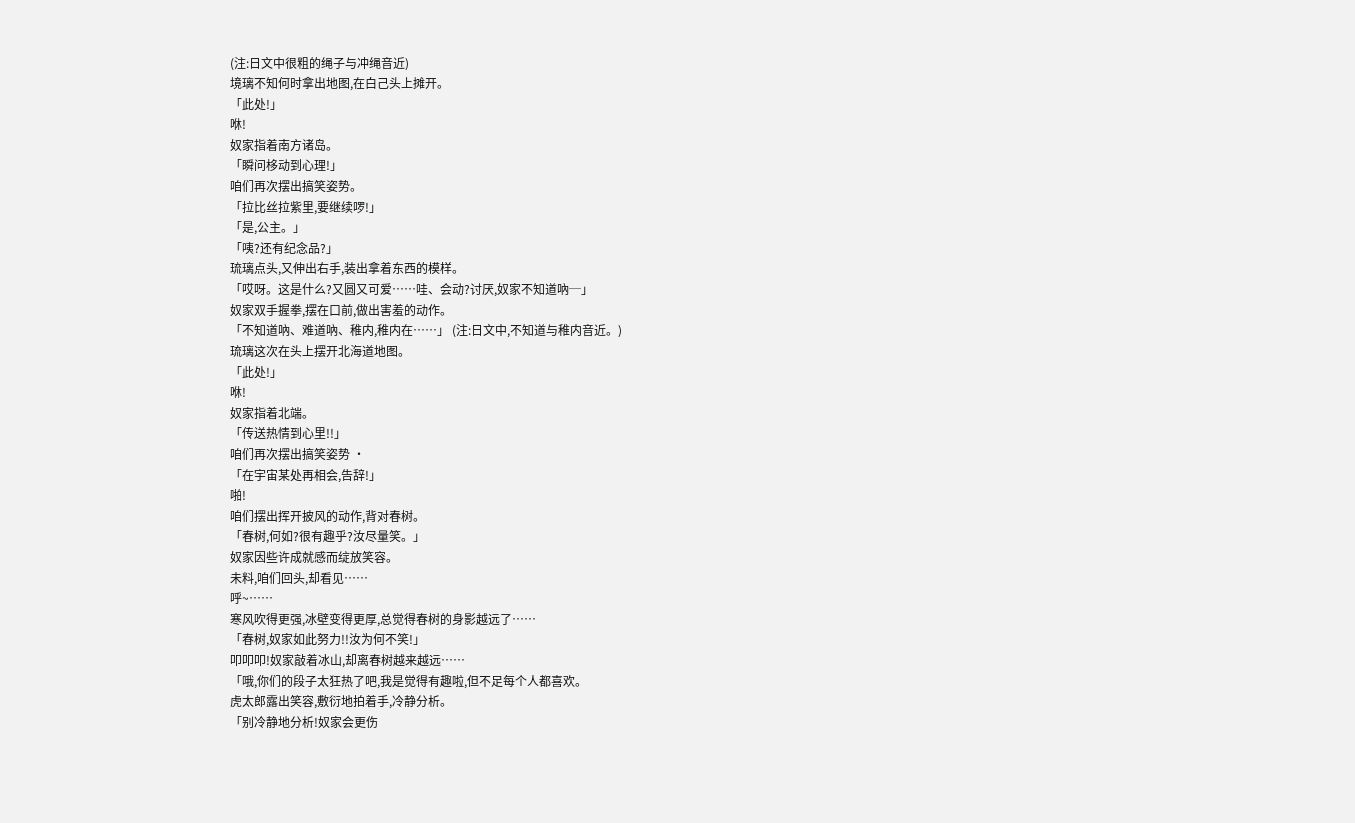(注:日文中很粗的绳子与冲绳音近)
境璃不知何时拿出地图,在白己头上摊开。
「此处!」
咻!
奴家指着南方诸岛。
「瞬问栘动到心理!」
咱们再次摆出搞笑姿势。
「拉比丝拉紫里,要继续啰!」
「是,公主。」
「咦?还有纪念品?」
琉璃点头,又伸出右手,装出拿着东西的模样。
「哎呀。这是什么?又圆又可爱……哇、会动?讨厌,奴家不知道吶─」
奴家双手握拳,摆在口前,做出害羞的动作。
「不知道吶、难道吶、稚内,稚内在……」 (注:日文中,不知道与稚内音近。)
琉璃这次在头上摆开北海道地图。
「此处!」
咻!
奴家指着北端。
「传送热情到心里!!」
咱们再次摆出搞笑姿势 •
「在宇宙某处再相会,告辞!」
啪!
咱们摆出挥开披风的动作,背对春树。
「春树,何如?很有趣乎?汝尽量笑。」
奴家因些许成就感而绽放笑容。
未料,咱们回头,却看见……
呼~……
寒风吹得更强,冰壁变得更厚,总觉得春树的身影越远了……
「春树,奴家如此努力!!汝为何不笑!」
叩叩叩!奴家敲着冰山,却离春树越来越远……
「哦,你们的段子太狂热了吧,我是觉得有趣啦,但不足每个人都喜欢。
虎太郎露出笑容,敷衍地拍着手,冷静分析。
「别冷静地分析!奴家会更伤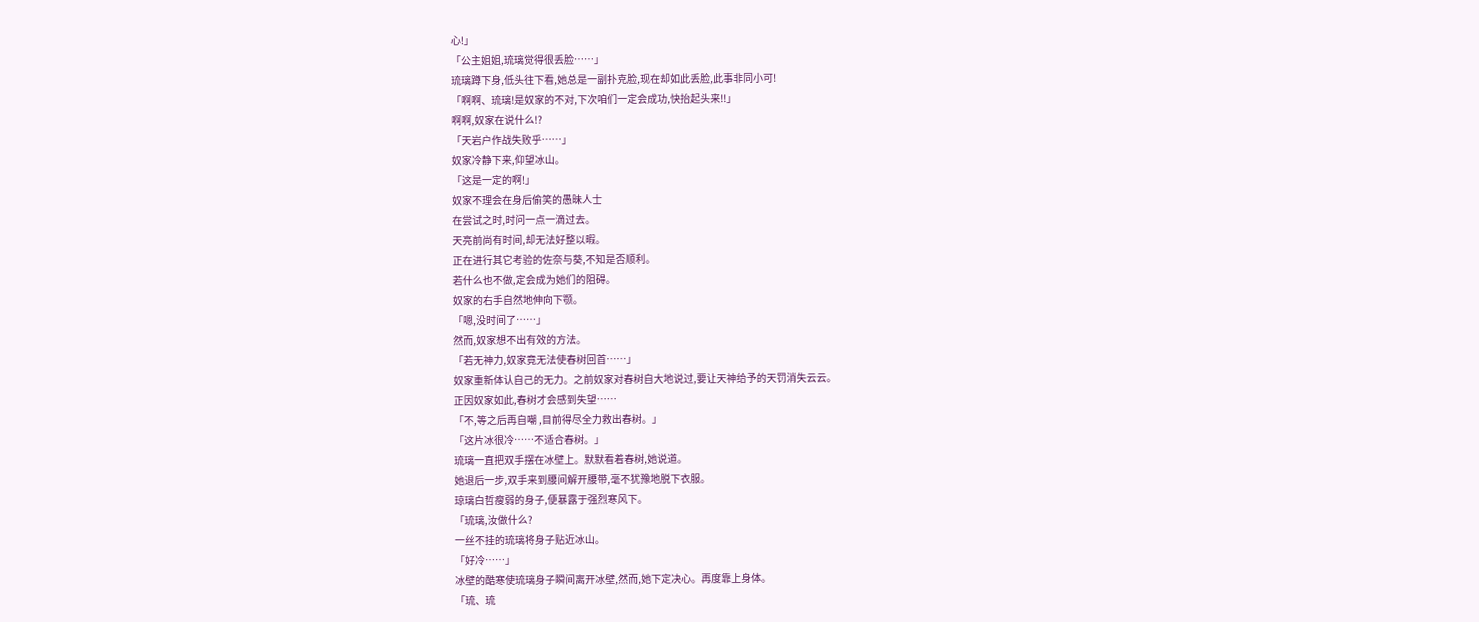心!」
「公主姐姐,琉璃觉得很丢脸……」
琉璃蹲下身,低头往下看,她总是一副扑克脸,现在却如此丢脸,此事非同小可!
「啊啊、琉璃!是奴家的不对,下次咱们一定会成功,快抬起头来!!」
啊啊,奴家在说什么!?
「天岩户作战失败乎……」
奴家冷静下来,仰望冰山。
「这是一定的啊!」
奴家不理会在身后偷笑的愚昧人士
在尝试之时,时问一点一滴过去。
天亮前尚有时间,却无法好整以暇。
正在进行其它考验的佐奈与葵,不知是否顺利。
若什么也不做,定会成为她们的阻碍。
奴家的右手自然地伸向下颚。
「嗯,没时间了……」
然而,奴家想不出有效的方法。
「若无神力,奴家竟无法使春树回首……」
奴家重新体认自己的无力。之前奴家对春树自大地说过,要让天神给予的天罚消失云云。
正因奴家如此,春树才会感到失望……
「不,等之后再自嘲 ,目前得尽全力救出春树。」
「这片冰很冷……不适合春树。」
琉璃一直把双手摆在冰壁上。默默看着春树,她说道。
她退后一步,双手来到腰间解开腰带,毫不犹豫地脱下衣服。
琼璃白哲瘦弱的身子,便暴露于强烈寒风下。
「琉璃,汝做什么?
一丝不挂的琉璃将身子贴近冰山。
「好冷……」
冰壁的酷寒使琉璃身子瞬间离开冰壁,然而,她下定决心。再度靠上身体。
「琉、琉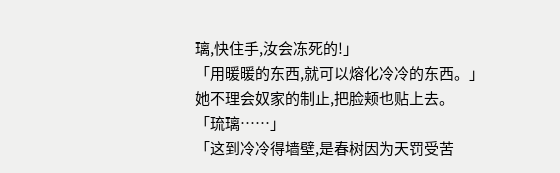璃,快住手,汝会冻死的!」
「用暖暖的东西,就可以熔化冷冷的东西。」
她不理会奴家的制止,把脸颊也贴上去。
「琉璃……」
「这到冷冷得墙壁,是春树因为天罚受苦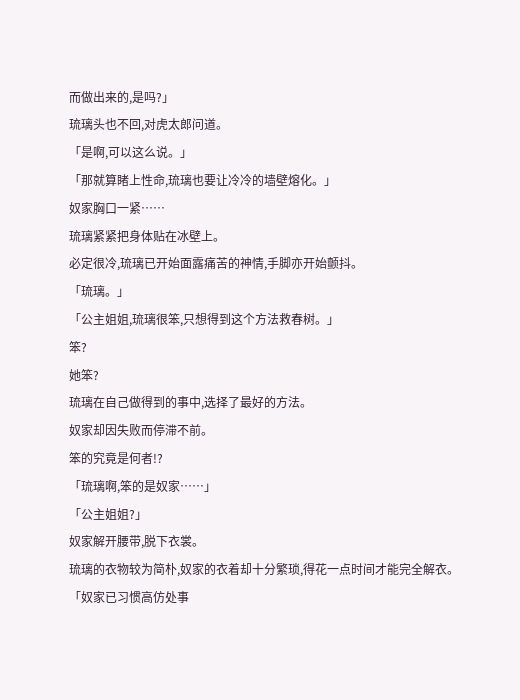而做出来的,是吗?」
琉璃头也不回,对虎太郎问道。
「是啊,可以这么说。」
「那就算睹上性命,琉璃也要让冷冷的墙壁熔化。」
奴家胸口一紧……
琉璃紧紧把身体贴在冰壁上。
必定很冷,琉璃已开始面露痛苦的神情,手脚亦开始颤抖。
「琉璃。」
「公主姐姐,琉璃很笨,只想得到这个方法救春树。」
笨?
她笨?
琉璃在自己做得到的事中,选择了最好的方法。
奴家却因失败而停滞不前。
笨的究竟是何者!?
「琉璃啊,笨的是奴家……」
「公主姐姐?」
奴家解开腰带,脱下衣裳。
琉璃的衣物较为简朴,奴家的衣着却十分繁琐,得花一点时间才能完全解衣。
「奴家已习惯高仿处事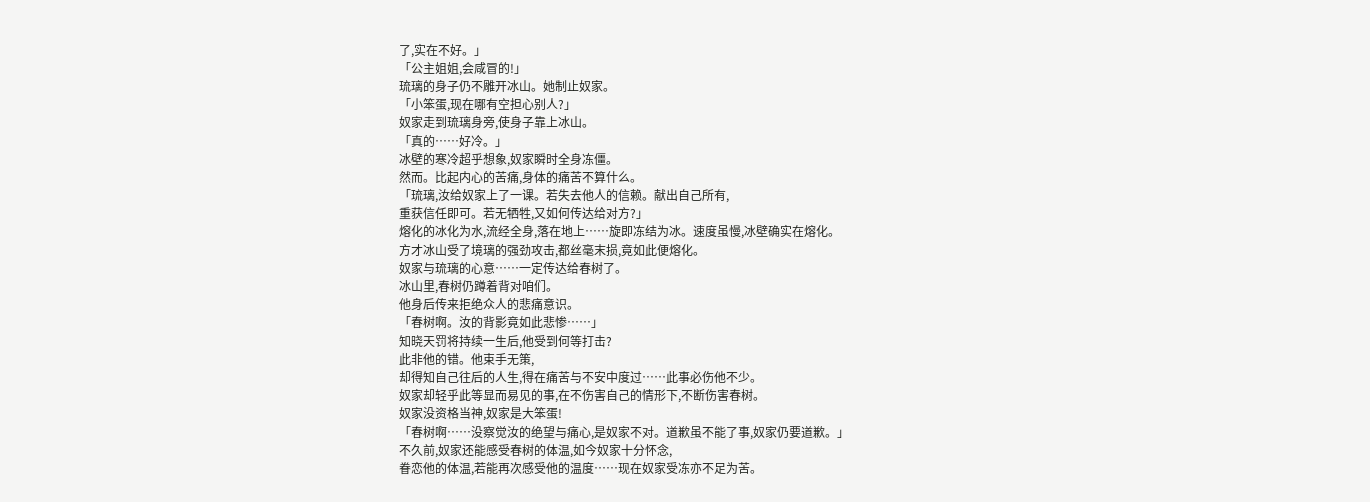了,实在不好。」
「公主姐姐,会咸冒的!」
琉璃的身子仍不雕开冰山。她制止奴家。
「小笨蛋,现在哪有空担心别人?」
奴家走到琉璃身旁,使身子靠上冰山。
「真的……好冷。」
冰壁的寒冷超乎想象,奴家瞬时全身冻僵。
然而。比起内心的苦痛,身体的痛苦不算什么。
「琉璃,汝给奴家上了一课。若失去他人的信赖。献出自己所有,
重获信任即可。若无牺牲,又如何传达给对方?」
熔化的冰化为水,流经全身,落在地上……旋即冻结为冰。速度虽慢,冰壁确实在熔化。
方才冰山受了境璃的强劲攻击,都丝毫末损,竟如此便熔化。
奴家与琉璃的心意……一定传达给春树了。
冰山里,春树仍蹲着背对咱们。
他身后传来拒绝众人的悲痛意识。
「春树啊。汝的背影竟如此悲惨……」
知晓天罚将持续一生后,他受到何等打击?
此非他的错。他束手无策,
却得知自己往后的人生,得在痛苦与不安中度过……此事必伤他不少。
奴家却轻乎此等显而易见的事,在不伤害自己的情形下,不断伤害春树。
奴家没资格当神,奴家是大笨蛋!
「春树啊……没察觉汝的绝望与痛心,是奴家不对。道歉虽不能了事,奴家仍要道歉。」
不久前,奴家还能感受春树的体温,如今奴家十分怀念,
眷恋他的体温,若能再次感受他的温度……现在奴家受冻亦不足为苦。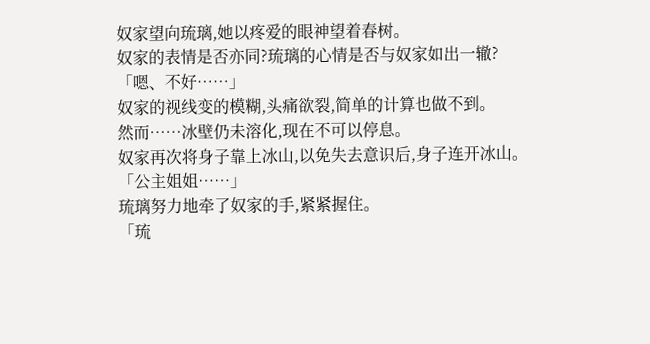奴家望向琉璃,她以疼爱的眼神望着春树。
奴家的表情是否亦同?琉璃的心情是否与奴家如出一辙?
「嗯、不好……」
奴家的视线变的模糊,头痛欲裂,简单的计算也做不到。
然而……冰壁仍未溶化,现在不可以停息。
奴家再次将身子靠上冰山,以免失去意识后,身子连开冰山。
「公主姐姐……」
琉璃努力地牵了奴家的手,紧紧握住。
「琉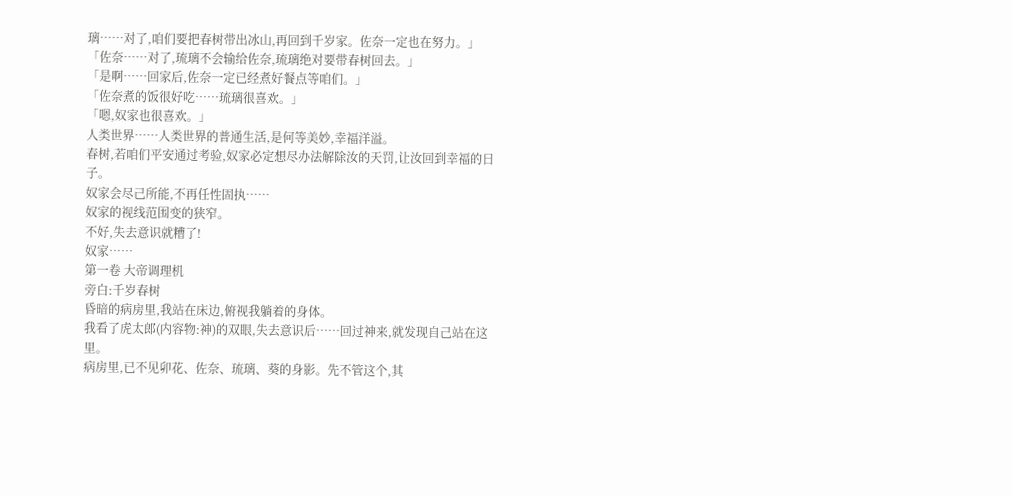璃……对了,咱们要把春树带出冰山,再回到千岁家。佐奈一定也在努力。」
「佐奈……对了,琉璃不会输给佐奈,琉璃绝对要带春树回去。」
「是啊……回家后,佐奈一定已经煮好餐点等咱们。」
「佐奈煮的饭很好吃……琉璃很喜欢。」
「嗯,奴家也很喜欢。」
人类世界……人类世界的普通生活,是何等美妙,幸福洋溢。
春树,若咱们平安通过考验,奴家必定想尽办法解除汝的天罚,让汝回到幸福的日子。
奴家会尽己所能,不再任性固执……
奴家的视线范围变的狭窄。
不好,失去意识就糟了!
奴家……
第一卷 大帝调理机
旁白:千岁春树
昏暗的病房里,我站在床边,俯视我躺着的身体。
我看了虎太郎(内容物:神)的双眼,失去意识后……回过神来,就发现自己站在这里。
病房里,已不见卯花、佐奈、琉璃、葵的身影。先不管这个,其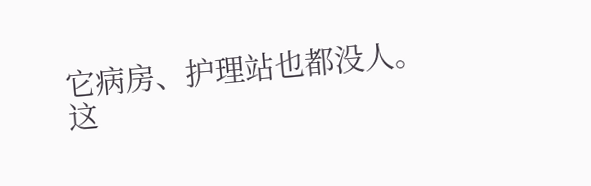它病房、护理站也都没人。
这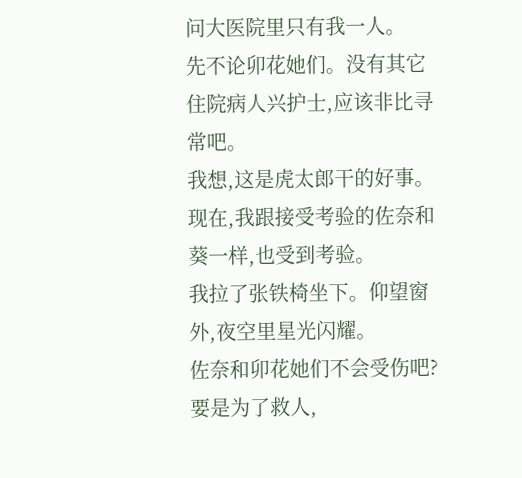问大医院里只有我一人。
先不论卯花她们。没有其它住院病人兴护士,应该非比寻常吧。
我想,这是虎太郎干的好事。现在,我跟接受考验的佐奈和葵一样,也受到考验。
我拉了张铁椅坐下。仰望窗外,夜空里星光闪耀。
佐奈和卯花她们不会受伤吧?要是为了救人,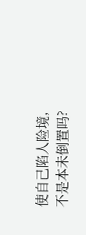使自己陷人险境,不是本未倒置吗?